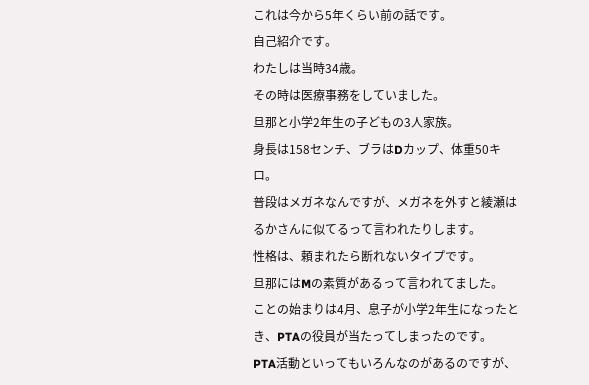これは今から5年くらい前の話です。
自己紹介です。
わたしは当時34歳。
その時は医療事務をしていました。
旦那と小学2年生の子どもの3人家族。
身長は158センチ、ブラはDカップ、体重50キロ。
普段はメガネなんですが、メガネを外すと綾瀬はるかさんに似てるって言われたりします。
性格は、頼まれたら断れないタイプです。
旦那にはMの素質があるって言われてました。
ことの始まりは4月、息子が小学2年生になったとき、PTAの役員が当たってしまったのです。
PTA活動といってもいろんなのがあるのですが、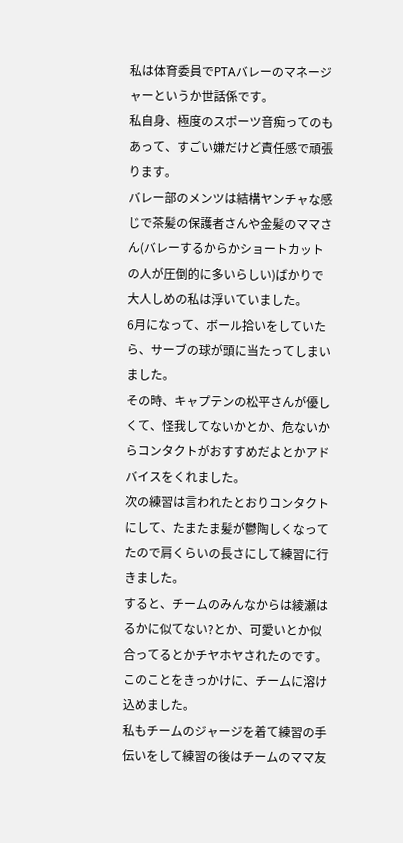私は体育委員でPTAバレーのマネージャーというか世話係です。
私自身、極度のスポーツ音痴ってのもあって、すごい嫌だけど責任感で頑張ります。
バレー部のメンツは結構ヤンチャな感じで茶髪の保護者さんや金髪のママさん(バレーするからかショートカットの人が圧倒的に多いらしい)ばかりで大人しめの私は浮いていました。
6月になって、ボール拾いをしていたら、サーブの球が頭に当たってしまいました。
その時、キャプテンの松平さんが優しくて、怪我してないかとか、危ないからコンタクトがおすすめだよとかアドバイスをくれました。
次の練習は言われたとおりコンタクトにして、たまたま髪が鬱陶しくなってたので肩くらいの長さにして練習に行きました。
すると、チームのみんなからは綾瀬はるかに似てない?とか、可愛いとか似合ってるとかチヤホヤされたのです。
このことをきっかけに、チームに溶け込めました。
私もチームのジャージを着て練習の手伝いをして練習の後はチームのママ友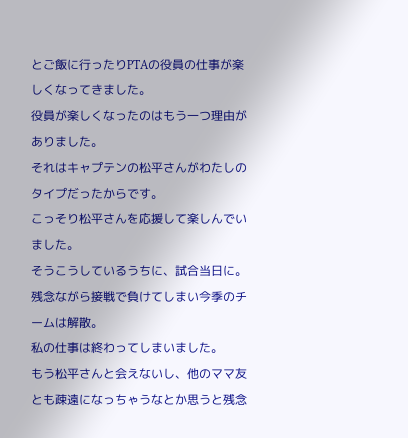とご飯に行ったりPTAの役員の仕事が楽しくなってきました。
役員が楽しくなったのはもう一つ理由がありました。
それはキャプテンの松平さんがわたしのタイプだったからです。
こっそり松平さんを応援して楽しんでいました。
そうこうしているうちに、試合当日に。
残念ながら接戦で負けてしまい今季のチームは解散。
私の仕事は終わってしまいました。
もう松平さんと会えないし、他のママ友とも疎遠になっちゃうなとか思うと残念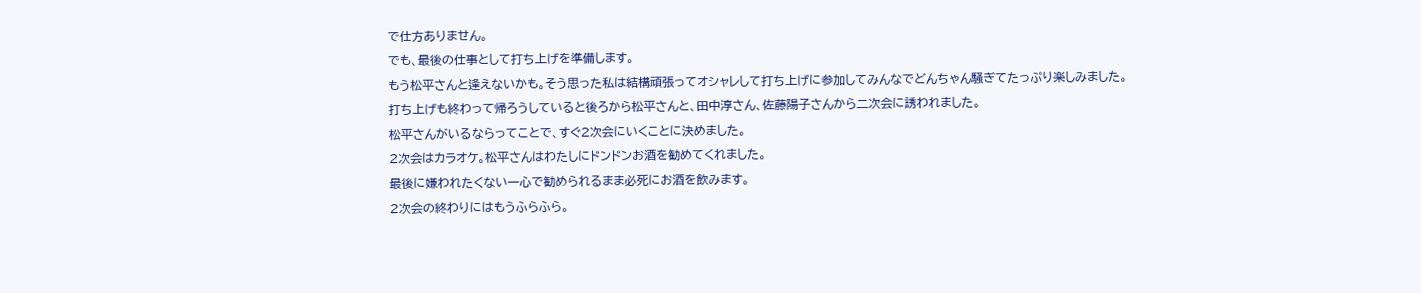で仕方ありません。
でも、最後の仕事として打ち上げを準備します。
もう松平さんと逢えないかも。そう思った私は結構頑張ってオシャレして打ち上げに参加してみんなでどんちゃん騒ぎてたっぷり楽しみました。
打ち上げも終わって帰ろうしていると後ろから松平さんと、田中淳さん、佐藤陽子さんから二次会に誘われました。
松平さんがいるならってことで、すぐ2次会にいくことに決めました。
2次会はカラオケ。松平さんはわたしにドンドンお酒を勧めてくれました。
最後に嫌われたくない一心で勧められるまま必死にお酒を飲みます。
2次会の終わりにはもうふらふら。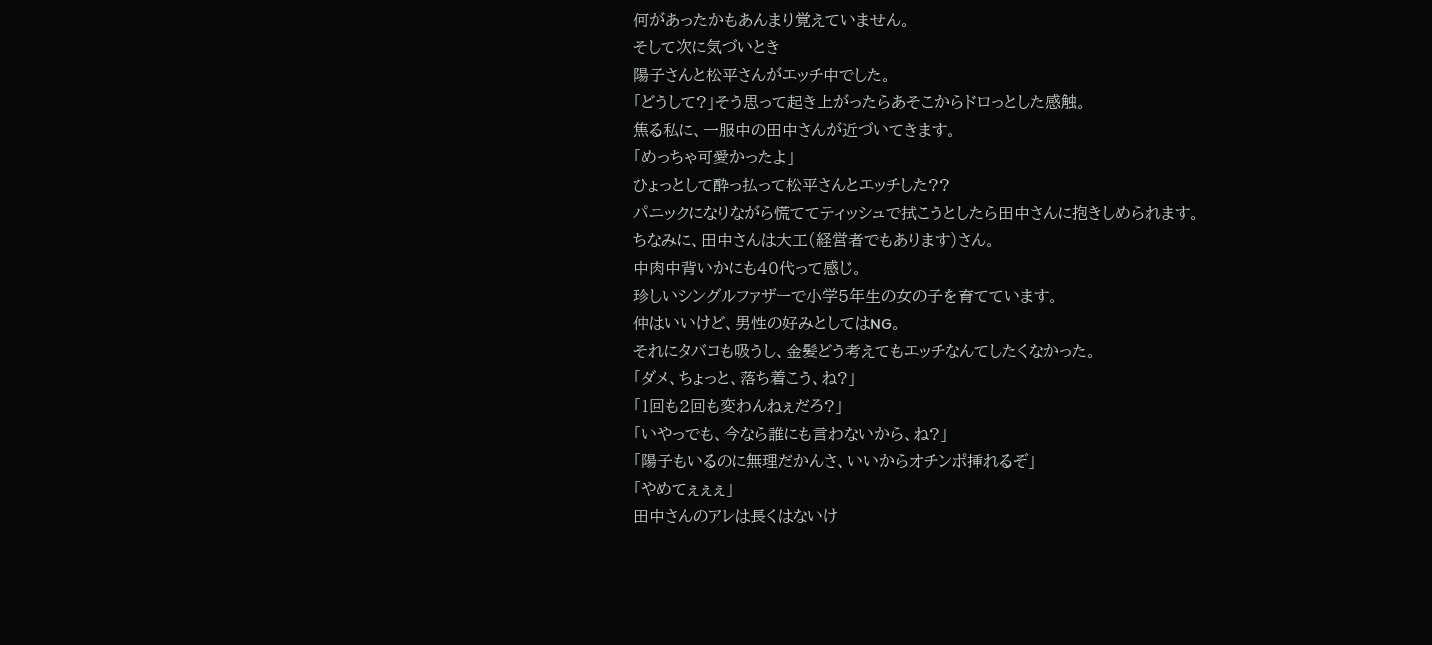何があったかもあんまり覚えていません。
そして次に気づいとき
陽子さんと松平さんがエッチ中でした。
「どうして?」そう思って起き上がったらあそこからドロっとした感触。
焦る私に、一服中の田中さんが近づいてきます。
「めっちゃ可愛かったよ」
ひょっとして酔っ払って松平さんとエッチした??
パニックになりながら慌ててティッシュで拭こうとしたら田中さんに抱きしめられます。
ちなみに、田中さんは大工(経営者でもあります)さん。
中肉中背いかにも40代って感じ。
珍しいシングルファザーで小学5年生の女の子を育てています。
仲はいいけど、男性の好みとしてはNG。
それにタバコも吸うし、金髪どう考えてもエッチなんてしたくなかった。
「ダメ、ちょっと、落ち着こう、ね?」
「1回も2回も変わんねぇだろ?」
「いやっでも、今なら誰にも言わないから、ね?」
「陽子もいるのに無理だかんさ、いいからオチンポ挿れるぞ」
「やめてぇぇぇ」
田中さんのアレは長くはないけ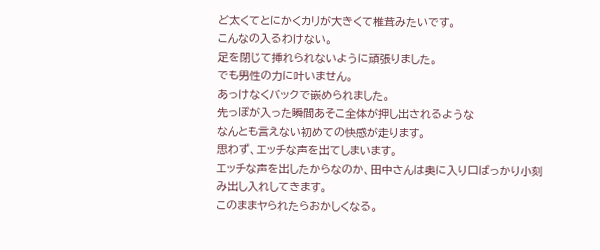ど太くてとにかくカリが大きくて椎茸みたいです。
こんなの入るわけない。
足を閉じて挿れられないように頑張りました。
でも男性の力に叶いません。
あっけなくバックで嵌められました。
先っぽが入った瞬間あそこ全体が押し出されるような
なんとも言えない初めての快感が走ります。
思わず、エッチな声を出てしまいます。
エッチな声を出したからなのか、田中さんは奥に入り口ばっかり小刻み出し入れしてきます。
このままヤられたらおかしくなる。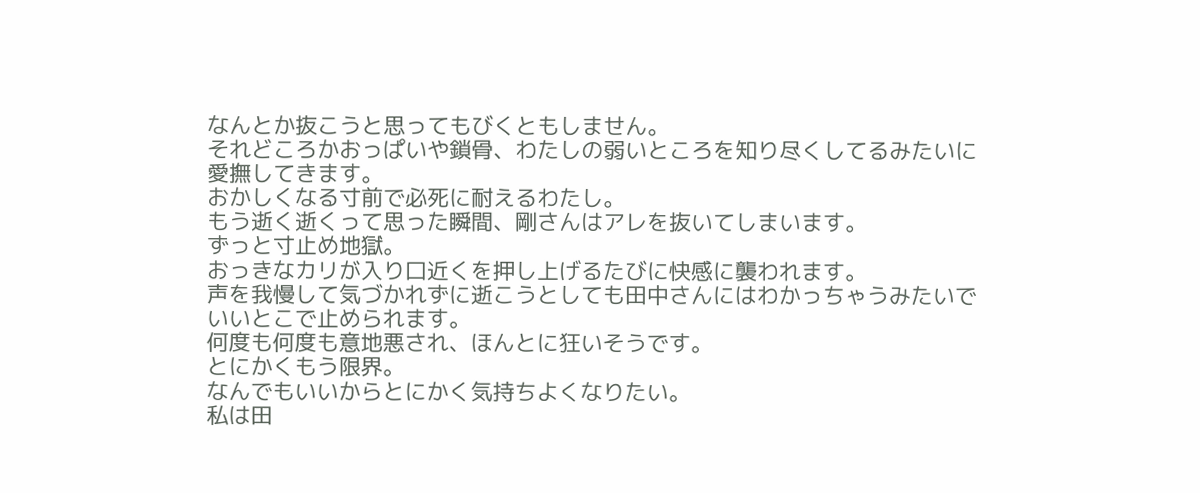なんとか抜こうと思ってもびくともしません。
それどころかおっぱいや鎖骨、わたしの弱いところを知り尽くしてるみたいに愛撫してきます。
おかしくなる寸前で必死に耐えるわたし。
もう逝く逝くって思った瞬間、剛さんはアレを抜いてしまいます。
ずっと寸止め地獄。
おっきなカリが入り口近くを押し上げるたびに快感に襲われます。
声を我慢して気づかれずに逝こうとしても田中さんにはわかっちゃうみたいでいいとこで止められます。
何度も何度も意地悪され、ほんとに狂いそうです。
とにかくもう限界。
なんでもいいからとにかく気持ちよくなりたい。
私は田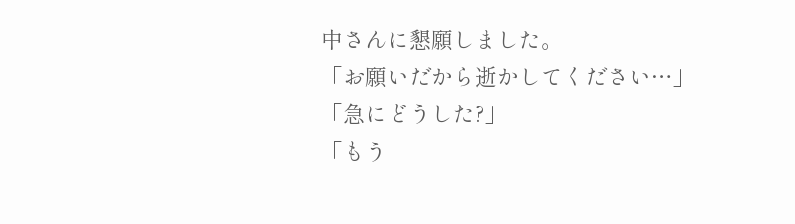中さんに懇願しました。
「お願いだから逝かしてください…」
「急にどうした?」
「もう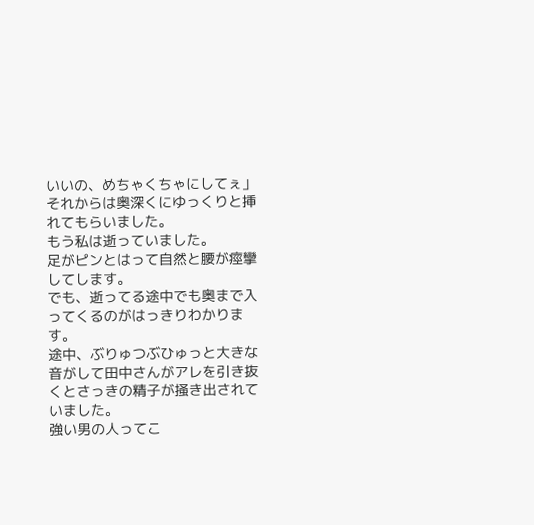いいの、めちゃくちゃにしてぇ」
それからは奥深くにゆっくりと挿れてもらいました。
もう私は逝っていました。
足がピンとはって自然と腰が痙攣してします。
でも、逝ってる途中でも奥まで入ってくるのがはっきりわかります。
途中、ぶりゅつぶひゅっと大きな音がして田中さんがアレを引き抜くとさっきの精子が掻き出されていました。
強い男の人ってこ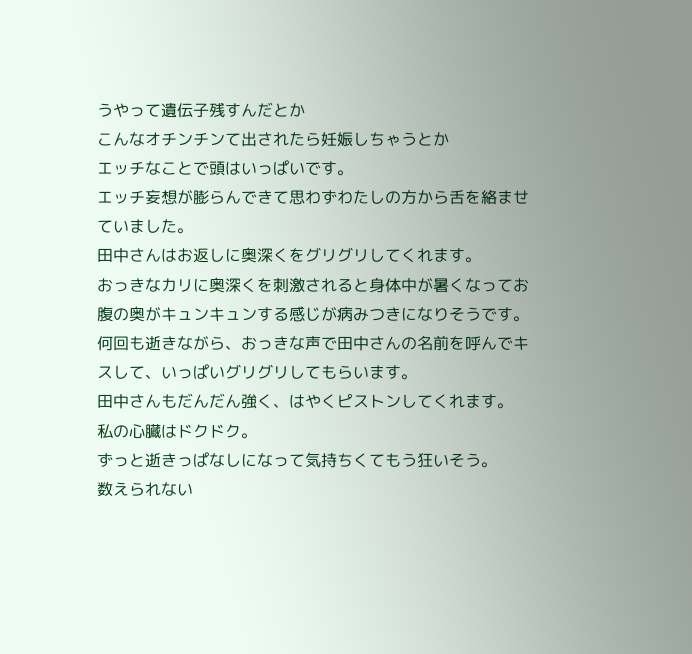うやって遺伝子残すんだとか
こんなオチンチンて出されたら妊娠しちゃうとか
エッチなことで頭はいっぱいです。
エッチ妄想が膨らんできて思わずわたしの方から舌を絡ませていました。
田中さんはお返しに奥深くをグリグリしてくれます。
おっきなカリに奥深くを刺激されると身体中が暑くなってお腹の奥がキュンキュンする感じが病みつきになりそうです。
何回も逝きながら、おっきな声で田中さんの名前を呼んでキスして、いっぱいグリグリしてもらいます。
田中さんもだんだん強く、はやくピストンしてくれます。
私の心臓はドクドク。
ずっと逝きっぱなしになって気持ちくてもう狂いそう。
数えられない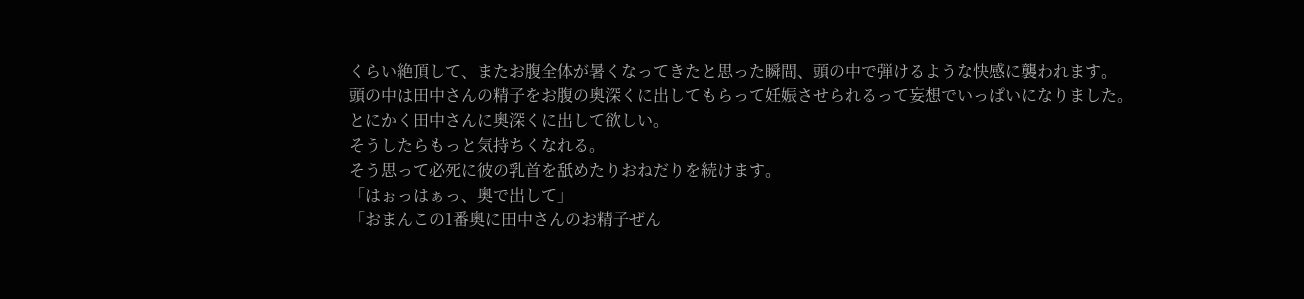くらい絶頂して、またお腹全体が暑くなってきたと思った瞬間、頭の中で弾けるような快感に襲われます。
頭の中は田中さんの精子をお腹の奥深くに出してもらって妊娠させられるって妄想でいっぱいになりました。
とにかく田中さんに奥深くに出して欲しい。
そうしたらもっと気持ちくなれる。
そう思って必死に彼の乳首を舐めたりおねだりを続けます。
「はぉっはぁっ、奥で出して」
「おまんこの1番奥に田中さんのお精子ぜん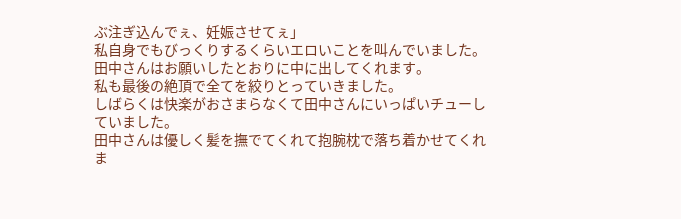ぶ注ぎ込んでぇ、妊娠させてぇ」
私自身でもびっくりするくらいエロいことを叫んでいました。
田中さんはお願いしたとおりに中に出してくれます。
私も最後の絶頂で全てを絞りとっていきました。
しばらくは快楽がおさまらなくて田中さんにいっぱいチューしていました。
田中さんは優しく髪を撫でてくれて抱腕枕で落ち着かせてくれま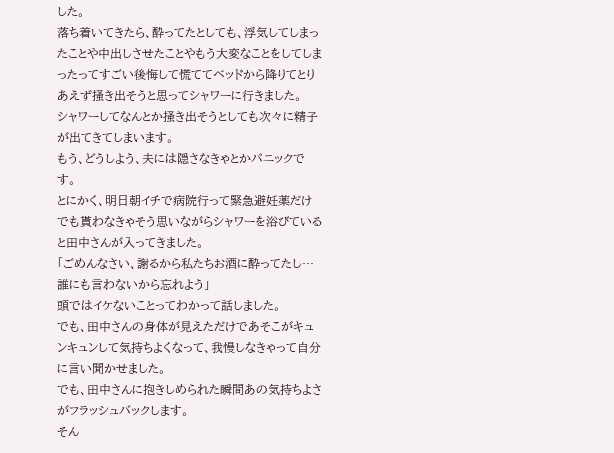した。
落ち着いてきたら、酔ってたとしても、浮気してしまったことや中出しさせたことやもう大変なことをしてしまったってすごい後悔して慌ててベッドから降りてとりあえず掻き出そうと思ってシャワーに行きました。
シャワーしてなんとか掻き出そうとしても次々に精子が出てきてしまいます。
もう、どうしよう、夫には隠さなきゃとかパニックです。
とにかく、明日朝イチで病院行って緊急避妊薬だけでも貰わなきゃそう思いながらシャワーを浴びていると田中さんが入ってきました。
「ごめんなさい、謝るから私たちお酒に酔ってたし…誰にも言わないから忘れよう」
頭ではイケないことってわかって話しました。
でも、田中さんの身体が見えただけであそこがキュンキュンして気持ちよくなって、我慢しなきゃって自分に言い聞かせました。
でも、田中さんに抱きしめられた瞬間あの気持ちよさがフラッシュバックします。
そん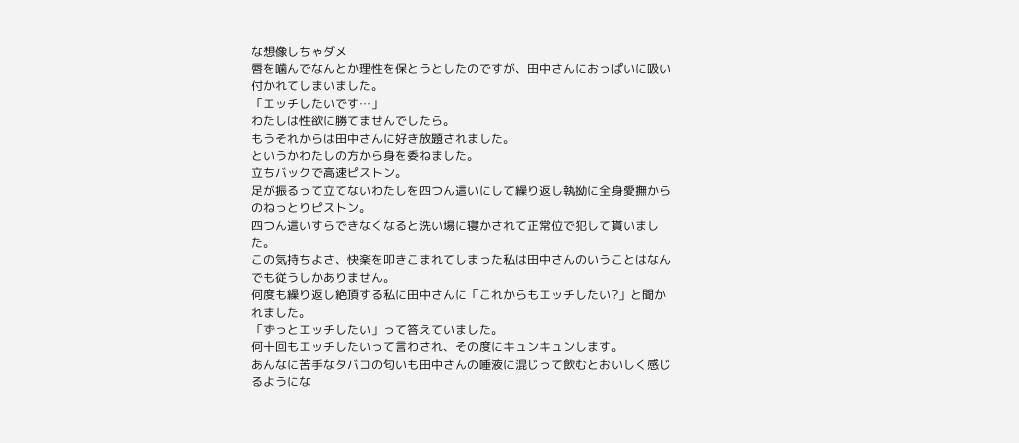な想像しちゃダメ
唇を噛んでなんとか理性を保とうとしたのですが、田中さんにおっぱいに吸い付かれてしまいました。
「エッチしたいです…」
わたしは性欲に勝てませんでしたら。
もうそれからは田中さんに好き放題されました。
というかわたしの方から身を委ねました。
立ちバックで高速ピストン。
足が振るって立てないわたしを四つん這いにして繰り返し執拗に全身愛撫からのねっとりピストン。
四つん這いすらできなくなると洗い場に寝かされて正常位で犯して貰いました。
この気持ちよさ、快楽を叩きこまれてしまった私は田中さんのいうことはなんでも従うしかありません。
何度も繰り返し絶頂する私に田中さんに「これからもエッチしたい?」と聞かれました。
「ずっとエッチしたい」って答えていました。
何十回もエッチしたいって言わされ、その度にキュンキュンします。
あんなに苦手なタバコの匂いも田中さんの唾液に混じって飲むとおいしく感じるようにな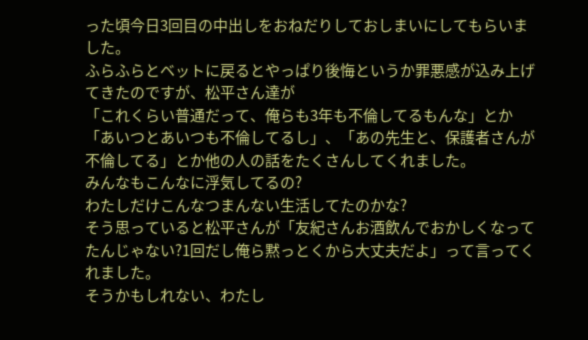った頃今日3回目の中出しをおねだりしておしまいにしてもらいました。
ふらふらとベットに戻るとやっぱり後悔というか罪悪感が込み上げてきたのですが、松平さん達が
「これくらい普通だって、俺らも3年も不倫してるもんな」とか「あいつとあいつも不倫してるし」、「あの先生と、保護者さんが不倫してる」とか他の人の話をたくさんしてくれました。
みんなもこんなに浮気してるの?
わたしだけこんなつまんない生活してたのかな?
そう思っていると松平さんが「友紀さんお酒飲んでおかしくなってたんじゃない?1回だし俺ら黙っとくから大丈夫だよ」って言ってくれました。
そうかもしれない、わたし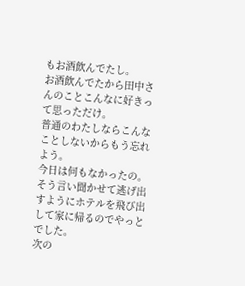もお酒飲んでたし。
お酒飲んでたから田中さんのことこんなに好きって思っただけ。
普通のわたしならこんなことしないからもう忘れよう。
今日は何もなかったの。
そう言い聞かせて逃げ出すようにホテルを飛び出して家に帰るのでやっとでした。
次の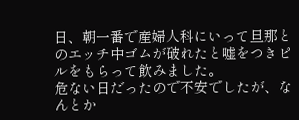日、朝一番で産婦人科にいって旦那とのエッチ中ゴムが破れたと嘘をつきピルをもらって飲みました。
危ない日だったので不安でしたが、なんとか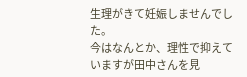生理がきて妊娠しませんでした。
今はなんとか、理性で抑えていますが田中さんを見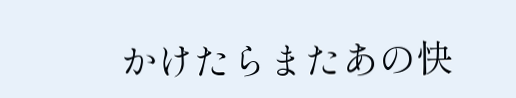かけたらまたあの快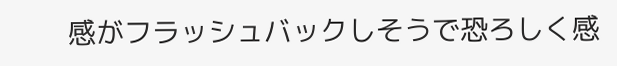感がフラッシュバックしそうで恐ろしく感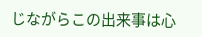じながらこの出来事は心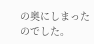の奥にしまったのでした。